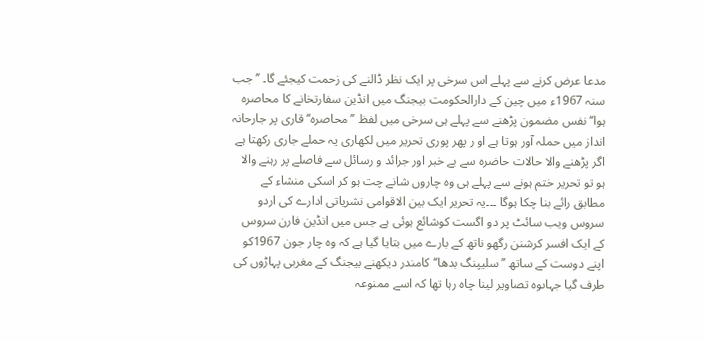مدعا عرض کرنے سے پہلے اس سرخی پر ایک نظر ڈالنے کی زحمت کیجئے گا۔ ’’جب سنہ 1967ء میں چین کے دارالحکومت بیجنگ میں انڈین سفارتخانے کا محاصرہ ہوا‘‘ نفس مضمون پڑھنے سے پہلے ہی سرخی میں لفظ ’’محاصرہ‘‘ قاری پر جارحانہ انداز میں حملہ آور ہوتا ہے او ر پھر پوری تحریر میں لکھاری یہ حملے جاری رکھتا ہے اگر پڑھنے والا حالات حاضرہ سے بے خبر اور جرائد و رسائل سے فاصلے پر رہنے والا ہو تو تحریر ختم ہونے سے پہلے ہی وہ چاروں شانے چت ہو کر اسکی منشاء کے مطابق رائے بنا چکا ہوگا ۔۔۔یہ تحریر ایک بین الاقوامی نشریاتی ادارے کی اردو سروس ویب سائٹ پر دو اگست کوشائع ہوئی ہے جس میں انڈین فارن سروس کے ایک افسر کرشنن رگھو ناتھ کے بارے میں بتایا گیا ہے کہ وہ چار جون 1967کو اپنے دوست کے ساتھ ’’سلیپنگ بدھا‘‘کامندر دیکھنے بیجنگ کے مغربی پہاڑوں کی طرف گیا جہاںوہ تصاویر لینا چاہ رہا تھا کہ اسے ممنوعہ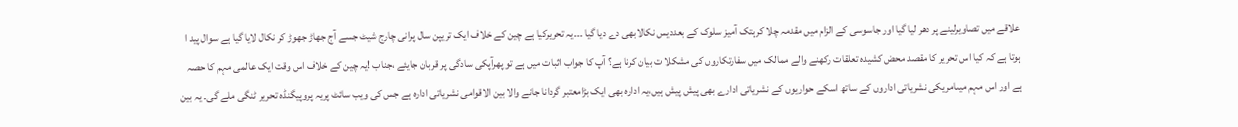علاقے میں تصاویرلینے پر دھر لیا گیا اور جاسوسی کے الزام میں مقدمہ چلا کرہتک آمیز سلوک کے بعددیس نکالابھی دے دیا گیا ۔۔۔یہ تحریرکیا ہے چین کے خلاف ایک تریپن سال پرانی چارج شیٹ جسے آج جھاڑ جھوڑ کر نکال لایا گیا ہے سوال پید ا ہوتا ہے کہ کیا اس تحریر کا مقصد محض کشیدہ تعلقات رکھنے والے ممالک میں سفارتکاروں کی مشکلا ت بیان کرنا ہے؟ آپ کا جواب اثبات میں ہے تو پھرآپکی سادگی پر قربان جایئے ،جناب !یہ چین کے خلاف اس وقت ایک عالمی مہم کا حصہ ہے اور اس مہم میںامریکی نشریاتی اداروں کے ساتھ اسکے حواریوں کے نشریاتی ادارے بھی پیش پیش ہیں،یہ ادارہ بھی ایک بڑامعتبر گردانا جانے والا بین الاقوامی نشریاتی ادارہ ہے جس کی ویب سائٹ پریہ پروپیگنڈہ تحریر ٹنگی ملے گی۔ یہ بین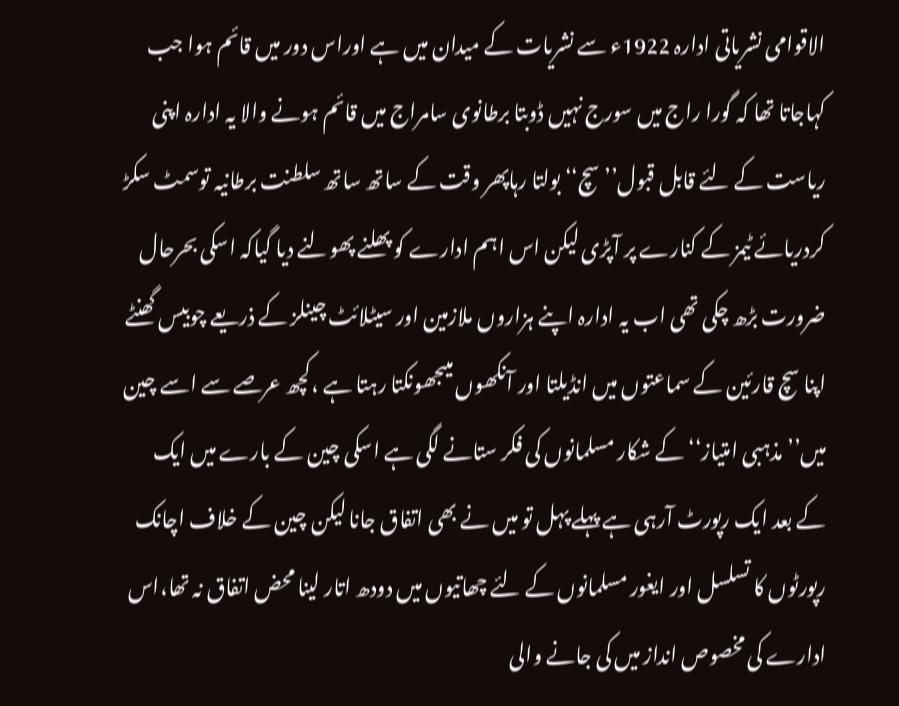الاقوامی نشریاتی ادارہ 1922ء سے نشریات کے میدان میں ہے اوراس دور میں قائم ہوا جب کہاجاتا تھا کہ گورا راج میں سورج نہیں ڈوبتا برطانوی سامراج میں قائم ہونے والا یہ ادارہ اپنی ریاست کے لئے قابل قبول’’ سچ‘‘ بولتا رہاپھر وقت کے ساتھ ساتھ سلطنت برطانیہ توسمٹ سکڑ کردریائے ٹیمز کے کنارے پر آپڑی لیکن اس اہم ادارے کو پھلنے پھولنے دیا گیاکہ اسکی بحرحال ضرورت بڑھ چکی تھی اب یہ ادارہ اپنے ہزاروں ملازمین اور سیٹلائٹ چینلز کے ذریعے چوبیس گھنٹے اپنا سچ قارئین کے سماعتوں میں انڈیلتا اور آنکھوں میںجھونکتا رہتا ہے ،کچھ عرصے سے اسے چین میں’’ مذہبی امتیاز‘‘ کے شکار مسلمانوں کی فکر ستانے لگی ہے اسکی چین کے بارے میں ایک کے بعد ایک رپورٹ آرہی ہے پہلے پہل تو میں نے بھی اتفاق جانا لیکن چین کے خلاف اچانک رپورٹوں کا تسلسل اور ایغور مسلمانوں کے لئے چھاتیوں میں دودھ اتار لینا محض اتفاق نہ تھا،اس ادارے کی مخصوص انداز میں کی جانے والی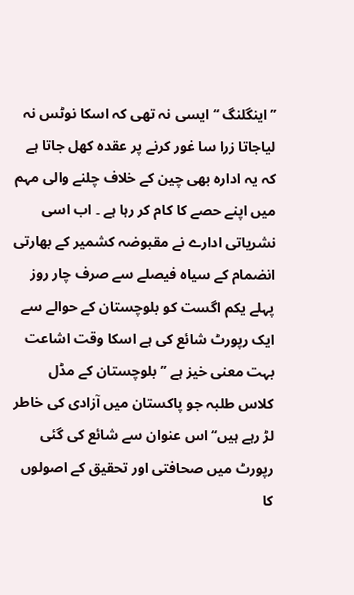’’اینگلنگ ‘‘ ایسی نہ تھی کہ اسکا نوٹس نہ لیاجاتا زرا سا غور کرنے پر عقدہ کھل جاتا ہے کہ یہ ادارہ بھی چین کے خلاف چلنے والی مہم میں اپنے حصے کا کام کر رہا ہے ۔ اب اسی نشریاتی ادارے نے مقبوضہ کشمیر کے بھارتی انضمام کے سیاہ فیصلے سے صرف چار روز پہلے یکم اگست کو بلوچستان کے حوالے سے ایک رپورٹ شائع کی ہے اسکا وقت اشاعت بہت معنی خیز ہے ’’بلوچستان کے مڈل کلاس طلبہ جو پاکستان میں آزادی کی خاطر لڑ رہے ہیں‘‘اس عنوان سے شائع کی گئی رپورٹ میں صحافتی اور تحقیق کے اصولوں کا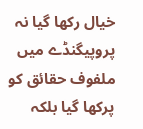خیال رکھا گیا نہ پروپیگنڈے میں ملفوف حقائق کو پرکھا گیا بلکہ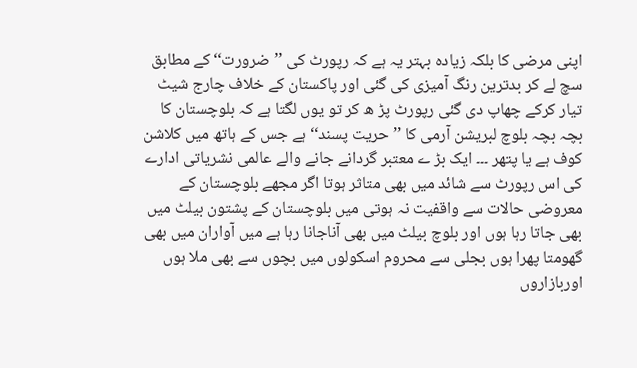اپنی مرضی کا بلکہ زیادہ بہتر یہ ہے کہ رپورٹ کی ’’ضرورت‘‘ کے مطابق سچ لے کر بدترین رنگ آمیزی کی گئی اور پاکستان کے خلاف چارج شیٹ تیار کرکے چھاپ دی گئی رپورٹ پڑ ھ کر تو یوں لگتا ہے کہ بلوچستان کا بچہ بچہ بلوچ لبریشن آرمی کا ’’حریت پسند‘‘ ہے جس کے ہاتھ میں کلاشن کوف ہے یا پتھر ۔۔۔ ایک بڑ ے معتبر گردانے جانے والے عالمی نشریاتی ادارے کی اس رپورٹ سے شائد میں بھی متاثر ہوتا اگر مجھے بلوچستان کے معروضی حالات سے واقفیت نہ ہوتی میں بلوچستان کے پشتون بیلٹ میں بھی جاتا رہا ہوں اور بلوچ بیلٹ میں بھی آناجانا رہا ہے میں آواران میں بھی گھومتا پھرا ہوں بجلی سے محروم اسکولوں میں بچوں سے بھی ملا ہوں اوربازاروں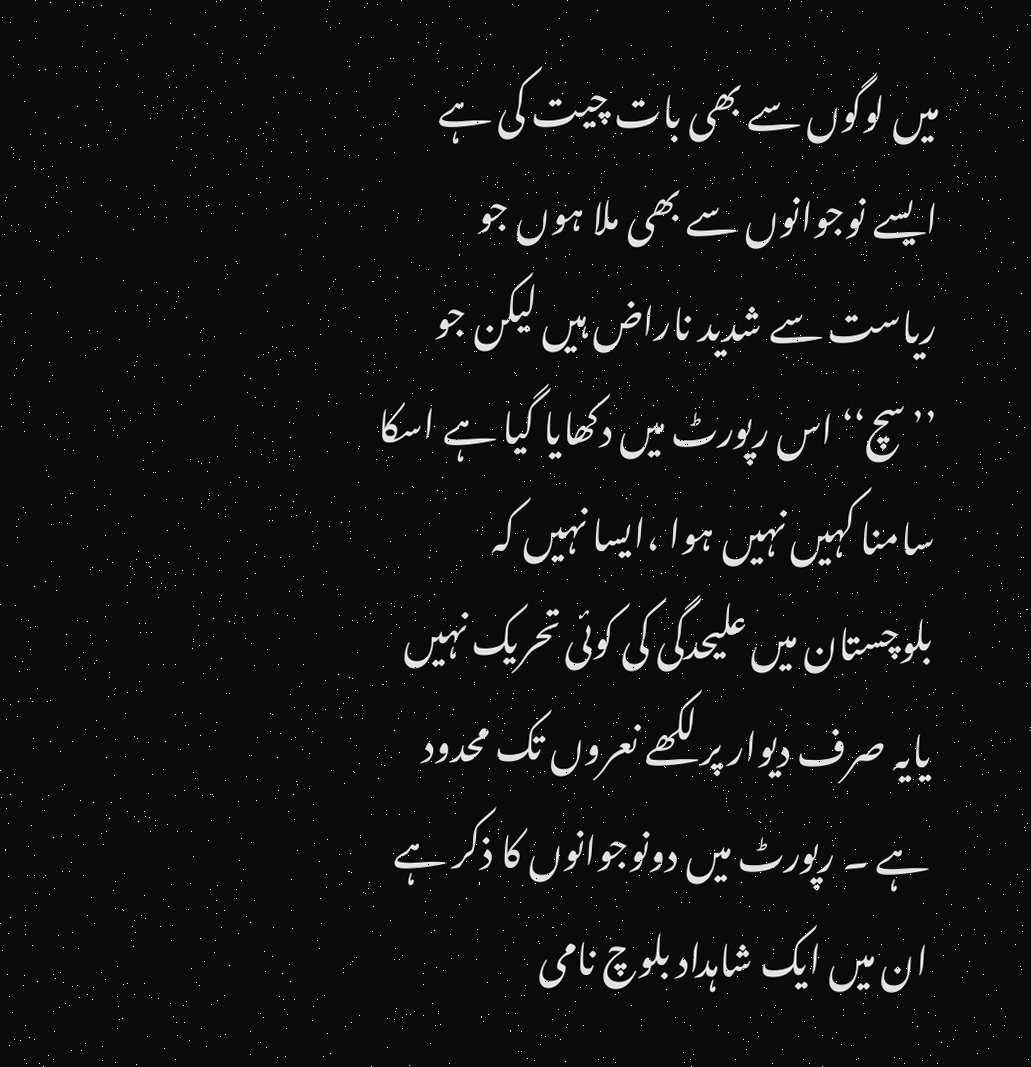میں لوگوں سے بھی بات چیت کی ہے ایسے نوجوانوں سے بھی ملا ہوں جو ریاست سے شدید ناراض ہیں لیکن جو ’’سچ‘‘ اس رپورٹ میں دکھایا گیا ہے اسکا سامنا کہیں نہیں ہوا ،ایسا نہیں کہ بلوچستان میں علیحدگی کی کوئی تحریک نہیں یایہ صرف دیوار پر لکھے نعروں تک محدود ہے ۔ رپورٹ میں دونوجوانوں کا ذکر ہے ان میں ایک شاہداد بلوچ نامی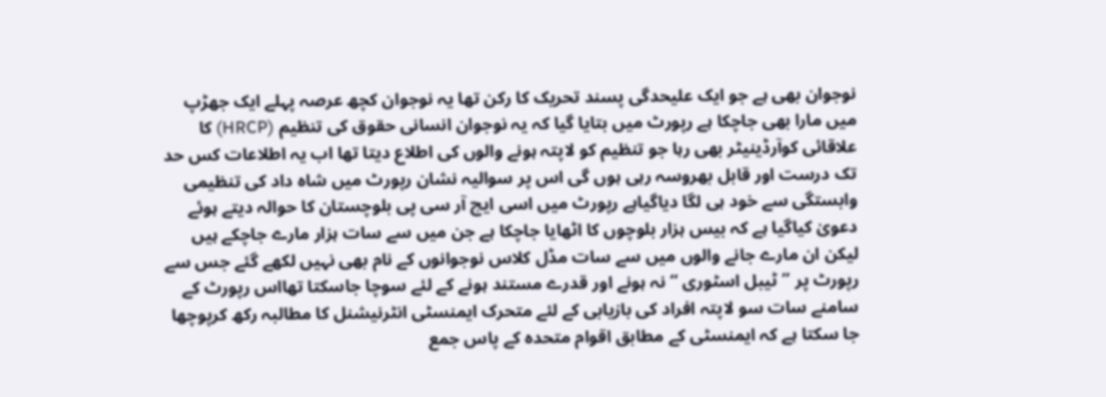نوجوان بھی ہے جو ایک علیحدگی پسند تحریک کا رکن تھا یہ نوجوان کچھ عرصہ پہلے ایک جھڑپ میں مارا بھی جاچکا ہے رپورٹ میں بتایا گیا کہ یہ نوجوان انسانی حقوق کی تنظیم (HRCP) کا علاقائی کوآرڈینیٹر بھی رہا جو تنظیم کو لاپتہ ہونے والوں کی اطلاع دیتا تھا اب یہ اطلاعات کس حد تک درست اور قابل بھروسہ رہی ہوں گی اس پر سوالیہ نشان رپورٹ میں شاہ داد کی تنظیمی وابستگی سے خود ہی لگا دیاگیاہے رپورٹ میں اسی ایچ آر سی پی بلوچستان کا حوالہ دیتے ہوئے دعویٰ کیاگیا ہے کہ بیس ہزار بلوچوں کا اٹھایا جاچکا ہے جن میں سے سات ہزار مارے جاچکے ہیں لیکن ان مارے جانے والوں میں سے سات مڈل کلاس نوجوانوں کے نام بھی نہیں لکھے گئے جس سے رپورٹ پر ’’ٹیبل اسٹوری ‘‘ نہ ہونے اور قدرے مستند ہونے کے لئے سوچا جاسکتا تھااس رپورٹ کے سامنے سات سو لاپتہ افراد کی بازیابی کے لئے متحرک ایمنسٹی انٹرنیشنل کا مطالبہ رکھ کرپوچھا جا سکتا ہے کہ ایمنسٹی کے مطابق اقوام متحدہ کے پاس جمع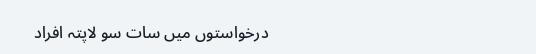درخواستوں میں سات سو لاپتہ افراد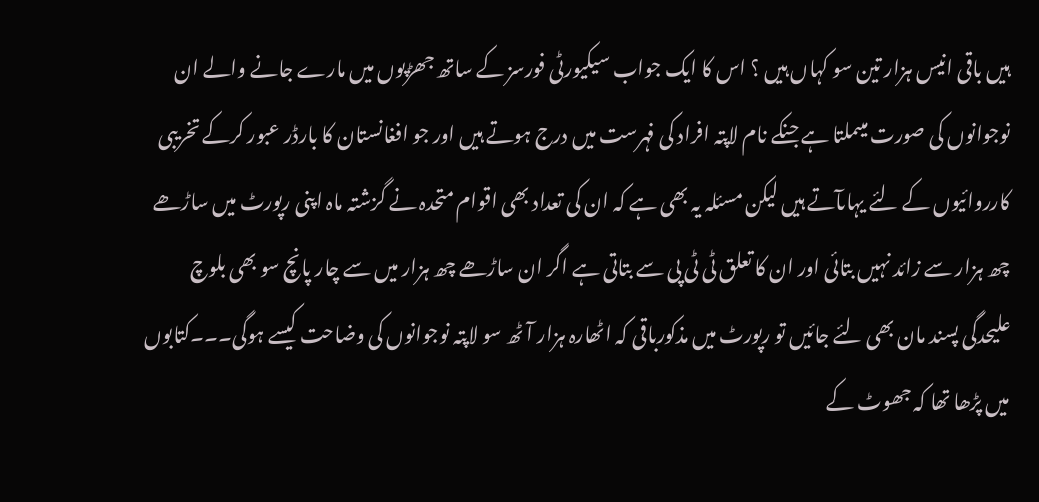ہیں باقی انیس ہزار تین سو کہاں ہیں ؟ اس کا ایک جواب سیکیورٹی فورسز کے ساتھ جھڑپوں میں مارے جانے والے ان نوجوانوں کی صورت میںملتا ہے جنکے نام لاپتہ افراد کی فہرست میں درج ہوتے ہیں اور جو افغانستان کا بارڈر عبور کرکے تخریبی کارروائیوں کے لئے یہاںآتے ہیں لیکن مسئلہ یہ بھی ہے کہ ان کی تعداد بھی اقوام متحدہ نے گزشتہ ماہ اپنی رپورٹ میں ساڑھے چھ ہزار سے زائد نہیں بتائی اور ان کا تعلق ٹی ٹی پی سے بتاتی ہے اگر ان ساڑھے چھ ہزار میں سے چار پانچ سو بھی بلوچ علیحدگی پسند مان بھی لئے جائیں تو رپورٹ میں مذکورباقی کہ اٹھارہ ہزار آٹھ سو لاپتہ نوجوانوں کی وضاحت کیسے ہوگی۔۔۔کتابوں میں پڑھا تھا کہ جھوٹ کے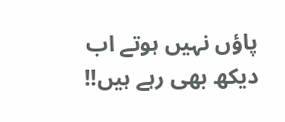پاؤں نہیں ہوتے اب دیکھ بھی رہے ہیں!!